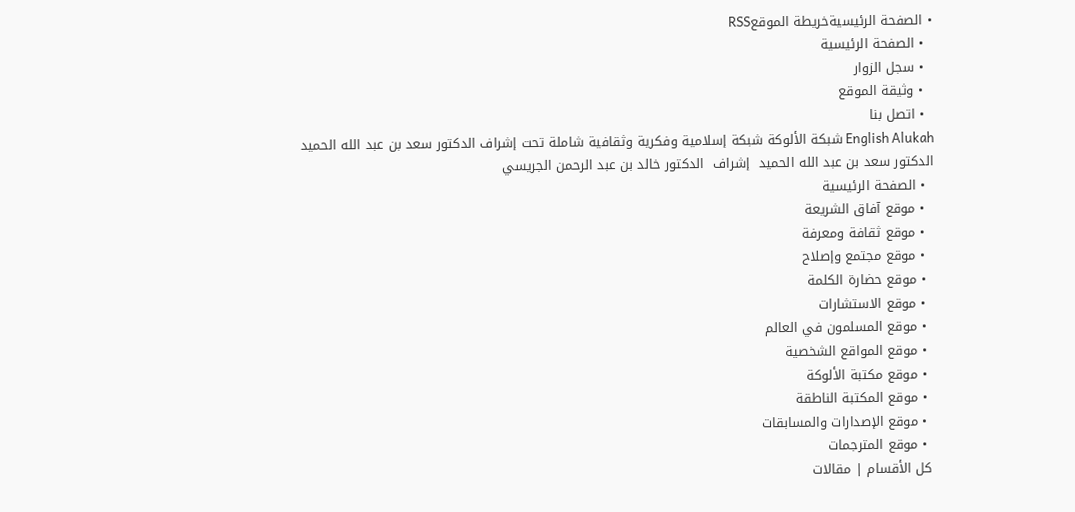• الصفحة الرئيسيةخريطة الموقعRSS
  • الصفحة الرئيسية
  • سجل الزوار
  • وثيقة الموقع
  • اتصل بنا
English Alukah شبكة الألوكة شبكة إسلامية وفكرية وثقافية شاملة تحت إشراف الدكتور سعد بن عبد الله الحميد
الدكتور سعد بن عبد الله الحميد  إشراف  الدكتور خالد بن عبد الرحمن الجريسي
  • الصفحة الرئيسية
  • موقع آفاق الشريعة
  • موقع ثقافة ومعرفة
  • موقع مجتمع وإصلاح
  • موقع حضارة الكلمة
  • موقع الاستشارات
  • موقع المسلمون في العالم
  • موقع المواقع الشخصية
  • موقع مكتبة الألوكة
  • موقع المكتبة الناطقة
  • موقع الإصدارات والمسابقات
  • موقع المترجمات
 كل الأقسام | مقالات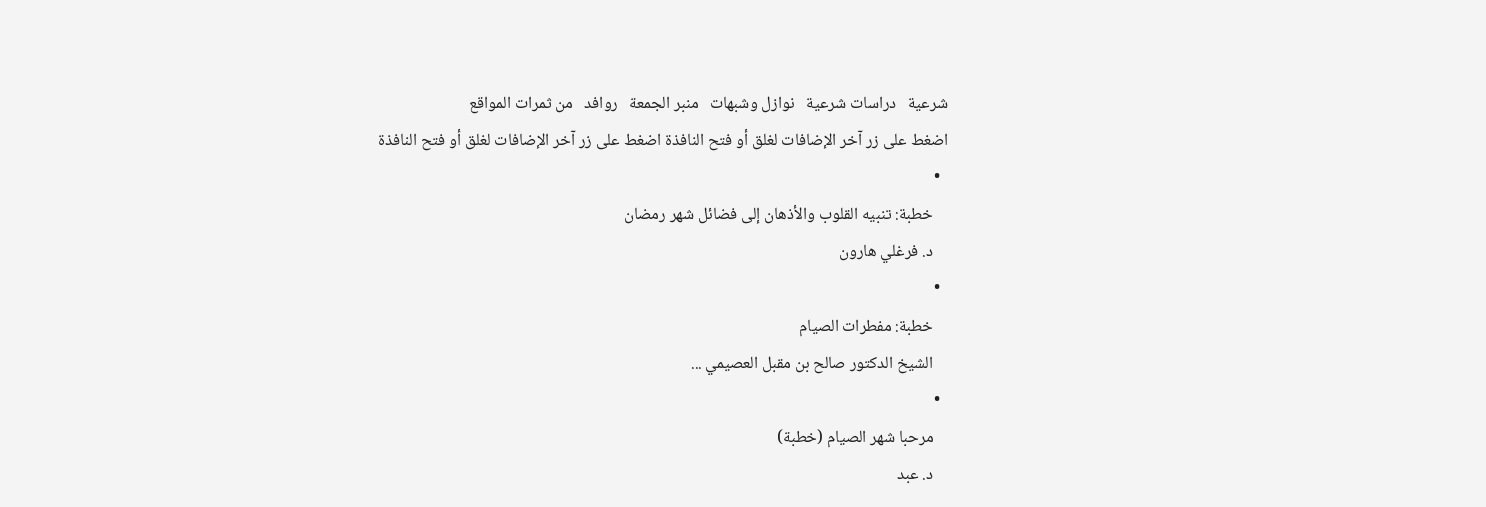شرعية   دراسات شرعية   نوازل وشبهات   منبر الجمعة   روافد   من ثمرات المواقع
اضغط على زر آخر الإضافات لغلق أو فتح النافذة اضغط على زر آخر الإضافات لغلق أو فتح النافذة
  •
    خطبة: تنبيه القلوب والأذهان إلى فضائل شهر رمضان
    د. فرغلي هارون
  •
    خطبة: مفطرات الصيام
    الشيخ الدكتور صالح بن مقبل العصيمي ...
  •
    مرحبا شهر الصيام (خطبة)
    د. عبد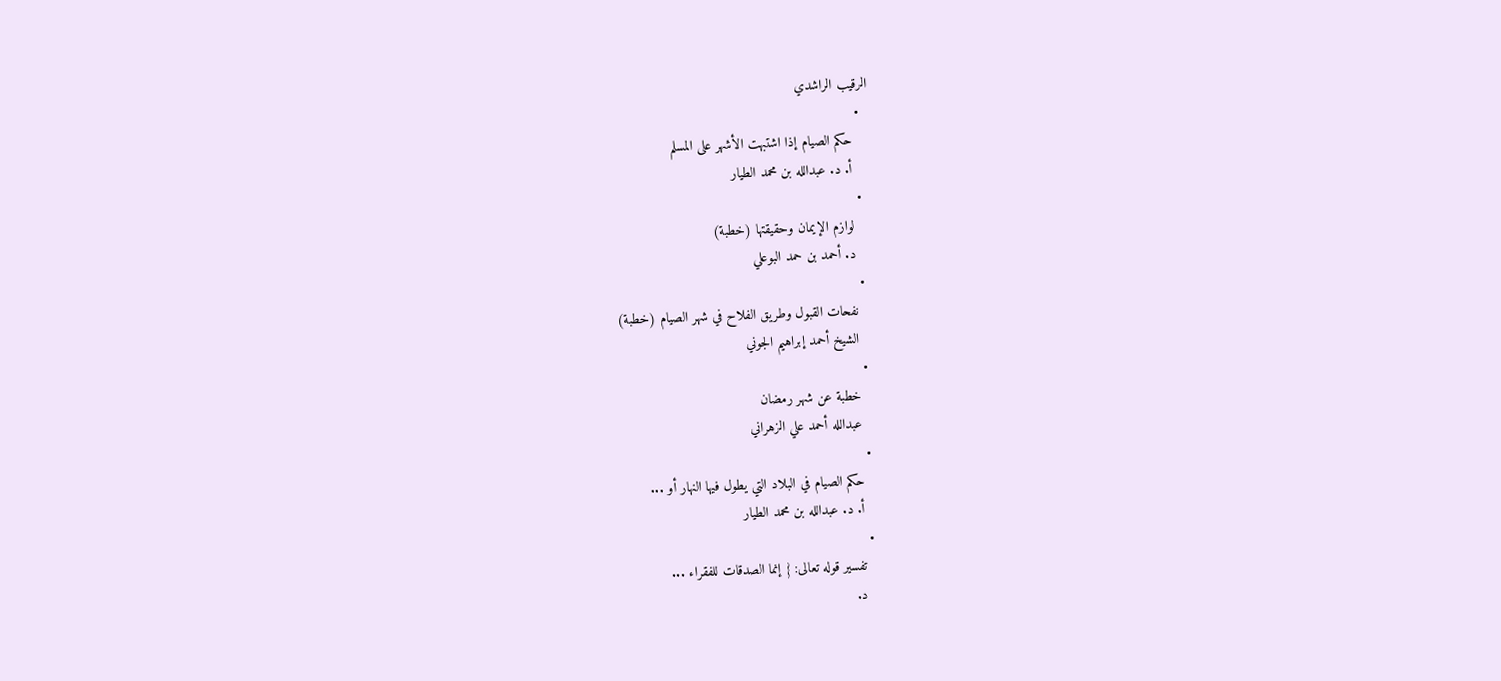الرقيب الراشدي
  •
    حكم الصيام إذا اشتبهت الأشهر على المسلم
    أ. د. عبدالله بن محمد الطيار
  •
    لوازم الإيمان وحقيقتها (خطبة)
    د. أحمد بن حمد البوعلي
  •
    نفحات القبول وطريق الفلاح في شهر الصيام (خطبة)
    الشيخ أحمد إبراهيم الجوني
  •
    خطبة عن شهر رمضان
    عبدالله أحمد علي الزهراني
  •
    حكم الصيام في البلاد التي يطول فيها النهار أو ...
    أ. د. عبدالله بن محمد الطيار
  •
    تفسير قوله تعالى: { إنما الصدقات للفقراء ...
    د.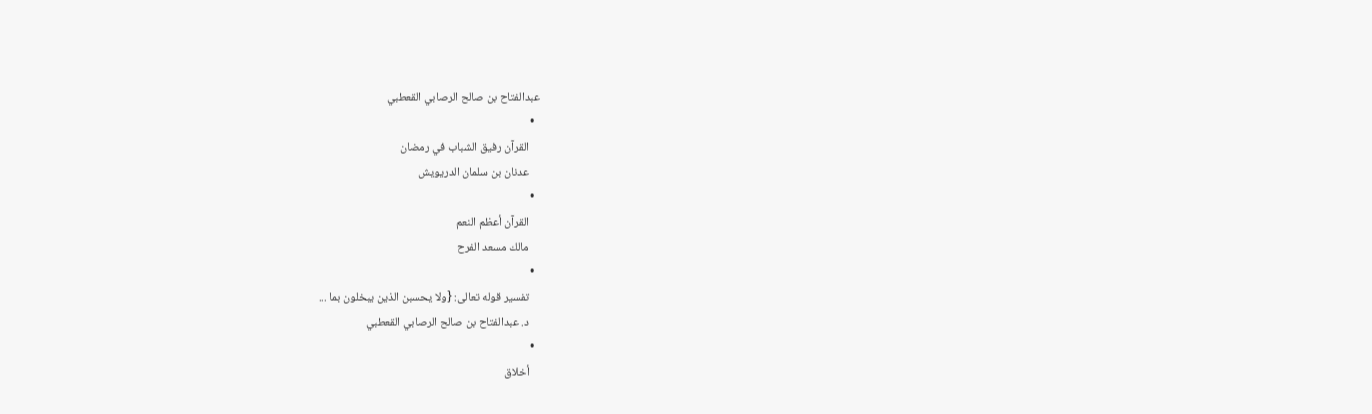عبدالفتاح بن صالح الرصابي القعطبي
  •
    القرآن رفيق الشباب في رمضان
    عدنان بن سلمان الدريويش
  •
    القرآن أعظم النعم
    مالك مسعد الفرح
  •
    تفسير قوله تعالى: {ولا يحسبن الذين يبخلون بما ...
    د. عبدالفتاح بن صالح الرصابي القعطبي
  •
    أخلاق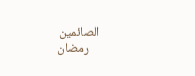الصائمين
    رمضان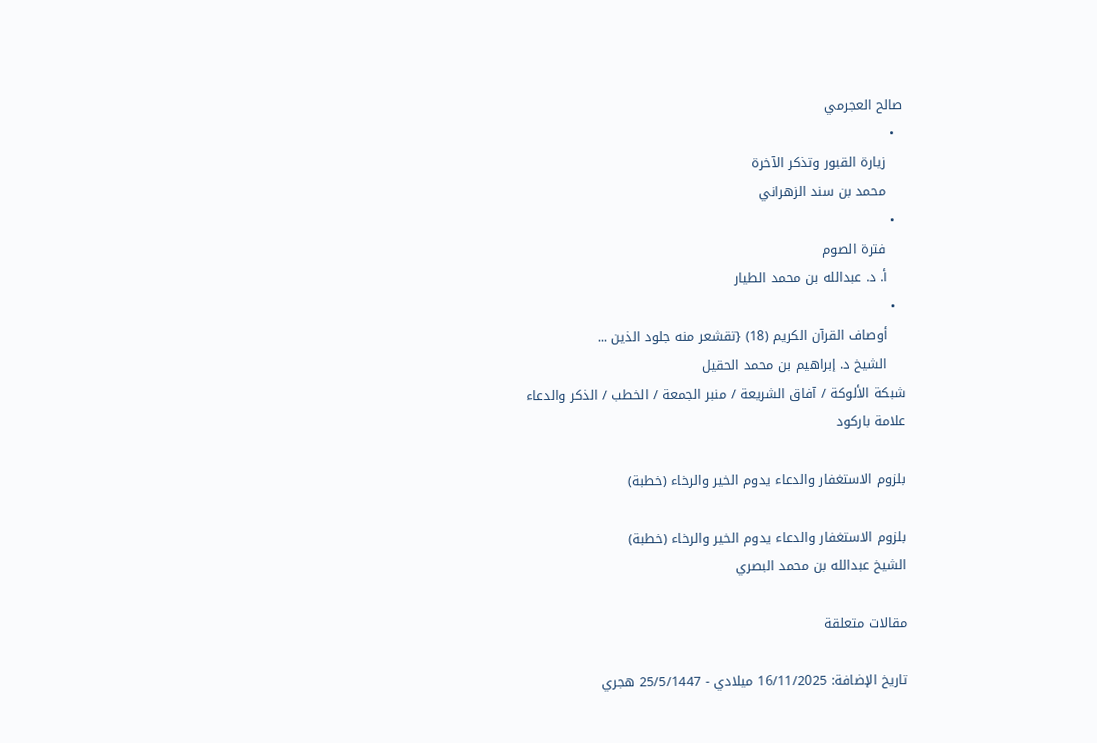صالح العجرمي
  •
    زيارة القبور وتذكر الآخرة
    محمد بن سند الزهراني
  •
    فترة الصوم
    أ. د. عبدالله بن محمد الطيار
  •
    أوصاف القرآن الكريم (18) {تقشعر منه جلود الذين ...
    الشيخ د. إبراهيم بن محمد الحقيل
شبكة الألوكة / آفاق الشريعة / منبر الجمعة / الخطب / الذكر والدعاء
علامة باركود

بلزوم الاستغفار والدعاء يدوم الخير والرخاء (خطبة)

بلزوم الاستغفار والدعاء يدوم الخير والرخاء (خطبة)
الشيخ عبدالله بن محمد البصري

مقالات متعلقة

تاريخ الإضافة: 16/11/2025 ميلادي - 25/5/1447 هجري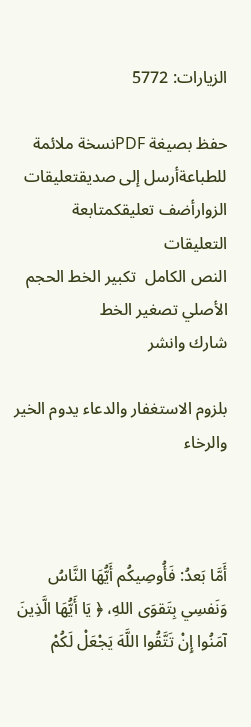الزيارات: 5772

حفظ بصيغة PDFنسخة ملائمة للطباعةأرسل إلى صديقتعليقات الزوارأضف تعليقكمتابعة التعليقات
النص الكامل  تكبير الخط الحجم الأصلي تصغير الخط
شارك وانشر

بلزوم الاستغفار والدعاء يدوم الخير والرخاء



أَمَّا بَعدُ: فَأُوصِيكُم أَيُّهَا النَّاسُ وَنَفسِي بِتَقوَى اللهِ، ﴿ يَا أَيُّهَا الَّذِينَ آمَنُوا إِنْ تَتَّقُوا اللَّهَ يَجْعَلْ لَكُمْ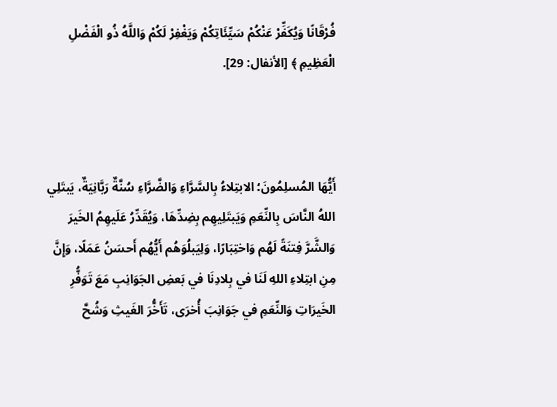فُرْقَانًا وَيُكَفِّرْ عَنْكُمْ سَيِّئَاتِكُمْ وَيَغْفِرْ لَكُمْ وَاللَّهُ ذُو الْفَضْلِ الْعَظِيمِ ﴾ [الأنفال: 29].



أَيُّهَا المُسلِمُونَ؛ الابتِلاءُ بِالسَّرَّاءِ وَالضَّرَّاءِ سُنَّةٌ رَبَّانِيَةٌ، يَبتَلِي اللهُ النَّاسَ بِالنِّعَمِ وَيَبتَلِيهِم بِضِدِّهَا، وَيُقَدِّرُ عَلَيهِمُ الخَيرَ وَالشَّرَّ فِتنَةً لَهُم وَاختِبَارًا، وَلِيَبلُوَهُم أَيُّهُم أَحسَنُ عَمَلًا، وَإِنَّ مِنِ ابتِلاءِ اللهِ لَنَا في بِلادِنَا في بَعضِ الجَوَانِبِ مَعَ تَوَفُّرِ الخَيرَاتِ وَالنِّعَمِ في جَوَانِبَ أُخرَى، تَأَخُّرَ الغَيثِ وَشُحَّ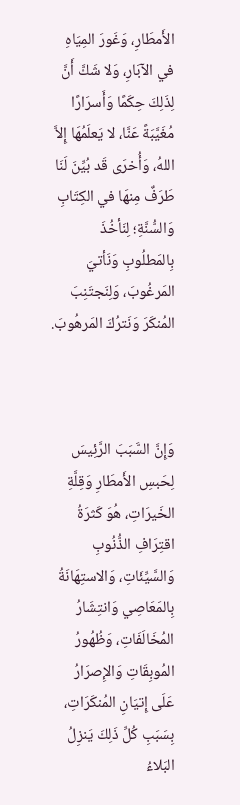الأَمطَارِ، وَغَورَ المِيَاهِ في الآبَارِ، وَلا شَكَّ أَنَّ لِذَلِكَ حِكَمًا وَأَسرَارًا مُغَيَّبَةً عَنَّا، لا يَعلَمُهَا إِلاَّ اللهُ، وَأُخرَى قَد بُيِّنَ لَنَا طَرَفٌ مِنهَا في الكِتَابِ وَالسُّنَّةِ؛ لِنَأخُذَ بِالمَطلُوبِ وَنَأتيَ المَرغُوبَ، وَلِنَجتَنِبَ المُنكَرَ وَنَترُكَ المَرهُوبَ.



وَإِنَّ السَّبَبَ الرَّئِيسَ لِحَبسِ الأَمطَارِ وَقِلَّةِ الخَيرَاتِ، هُوَ كَثرَةُ اقتِرَافِ الذُّنُوبِ وَالسَّيِّئَاتِ، وَالاستِهَانَةُ بِالمَعَاصِي وَانتِشَارُ المُخَالَفَاتِ، وَظُهُورُ المُوبِقَاتِ وَالإِصرَارُ عَلَى إِتيَانِ المُنكَرَاتِ، بِسَبَبِ كُلِّ ذَلِكَ يَنزِلُ البَلاءُ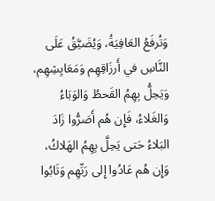وَتُرفَعُ العَافِيَةُ، وَيُضَيَّقُ عَلَى النَّاسِ في أَرزَاقِهِم وَمَعَايِشِهِم، وَيَحِلُّ بِهِمُ القَحطُ وَالوَبَاءُ وَالغَلاءُ، فَإِن هُم أَصَرُّوا زَادَ البَلاءُ حَتى يَحِلَّ بِهِمُ الهَلاكُ، وَإِن هُم عَادُوا إِلى رَبِّهِم وَتَابُوا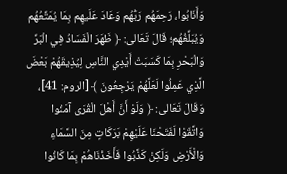وَأَنَابُوا، رَحِمَهُم رَبُّهُم وَعَادَ عَلَيهِم بِمَا يُمَتِّعُهُم وَيُبَلِّغُهُم؛ قَالَ تَعَالى: ﴿ ظَهَرَ الْفَسَادُ فِي الْبَرِّ وَالْبَحْرِ بِمَا كَسَبَتْ أَيْدِي النَّاسِ لِيُذِيقَهُمْ بَعْضَ الَّذِي عَمِلُوا لَعَلَّهُمْ يَرْجِعُونَ ﴾ [الروم: 41]، وَقَالَ تَعَالى: ﴿ وَلَوْ أَنَّ أَهْلَ الْقُرَى آمَنُوا وَاتَّقَوْا لَفَتَحْنَا عَلَيْهِمْ بَرَكَاتٍ مِنَ السَّمَاءِ وَالْأَرْضِ وَلَكِنْ كَذَّبُوا فَأَخَذْنَاهُمْ بِمَا كَانُوا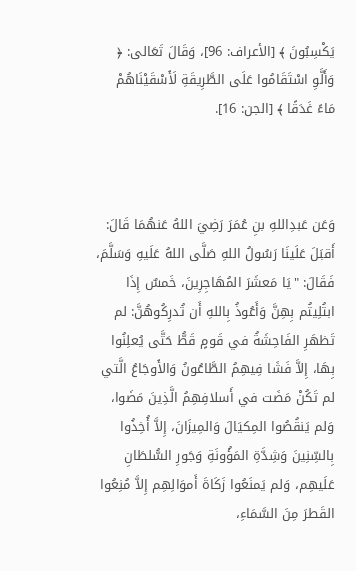يَكْسِبُونَ ﴾ [الأعراف: 96]، وَقَالَ تَعَالى: ﴿ وَأَلَّوِ اسْتَقَامُوا عَلَى الطَّرِيقَةِ لَأَسْقَيْنَاهُمْ مَاءً غَدَقًا ﴾ [الجن: 16].



وَعَن عَبدِاللهِ بنِ عُمَرَ رَضِيَ اللهُ عَنهُمَا قَالَ: أَقبَلَ عَلَينَا رَسُولُ اللهِ صَلَّى اللهُ عَلَيهِ وَسَلَّمَ، فَقَالَ: "يَا مَعشَرَ المُهَاجِرِينَ، خَمسٌ إِذَا ابتُلِيتُم بِهِنَّ وَأَعُوذُ بِاللهِ أَن تُدرِكُوهُنَّ: لم تَظهَرِ الفَاحِشَةُ في قَومٍ قَطُّ حَتَّى يُعلِنُوا بِهَا، إِلاَّ فَشَا فِيهِمُ الطَّاعُونُ وَالأَوجَاعُ الَّتي لم تَكُنْ مَضَت في أَسلافِهِمُ الَّذِينَ مَضَوا، وَلم يَنقُصُوا المِكيَالَ وَالمِيزَانَ، إِلاَّ أُخِذُوا بِالسِّنِينَ وَشِدَّةِ المَؤُونَةِ وَجَورِ السُّلطَانِ عَلَيهِم، وَلم يَمنَعُوا زَكَاةَ أَموَالِهِم إِلاَّ مُنِعُوا القَطرَ مِنَ السَّمَاءِ،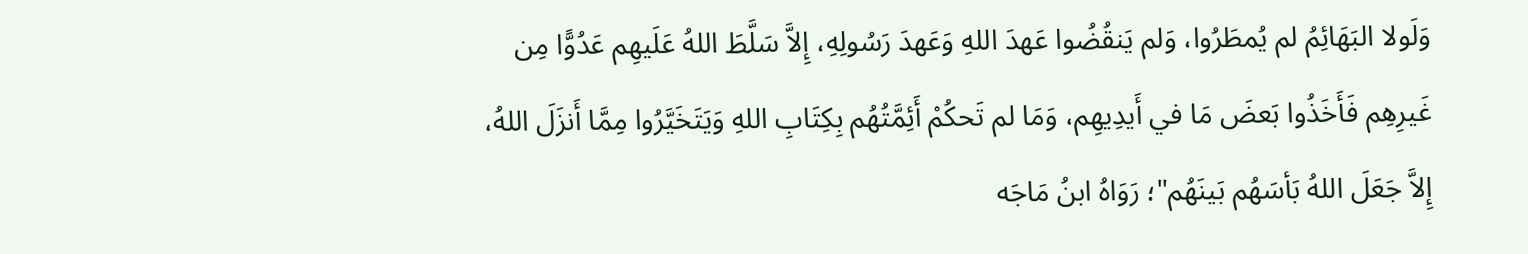وَلَولا البَهَائِمُ لم يُمطَرُوا، وَلم يَنقُضُوا عَهدَ اللهِ وَعَهدَ رَسُولِهِ، إِلاَّ سَلَّطَ اللهُ عَلَيهِم عَدُوًّا مِن غَيرِهِم فَأَخَذُوا بَعضَ مَا في أَيدِيهِم، وَمَا لم تَحكُمْ أَئِمَّتُهُم بِكِتَابِ اللهِ وَيَتَخَيَّرُوا مِمَّا أَنزَلَ اللهُ، إِلاَّ جَعَلَ اللهُ بَأسَهُم بَينَهُم"؛ رَوَاهُ ابنُ مَاجَه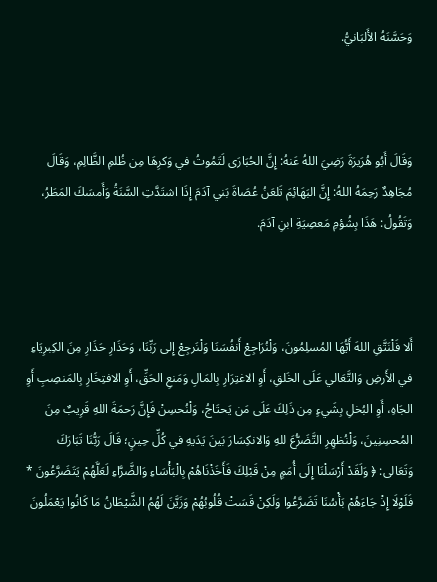وَحَسَّنَهُ الأَلبَانيُّ.



وَقَالَ أَبُو هُرَيرَةَ رَضِيَ اللهُ عَنهُ: إِنَّ الحُبَارَى لَتَمُوتُ في وَكرِهَا مِن ظُلمِ الظَّالِمِ، وَقَالَ مُجَاهِدٌ رَحِمَهُ اللهُ: إِنَّ البَهَائِمَ تَلعَنُ عُصَاةَ بَني آدَمَ إِذَا اشتَدَّتِ السَّنَةُ وَأَمسَكَ المَطَرُ، وَتَقُولُ: هَذَا بِشُؤمِ مَعصِيَةِ ابنِ آدَمَ.



أَلا فَلْنَتَّقِ اللهَ أَيُّهَا المُسلِمُونَ، وَلْنُرَاجِعْ أَنفُسَنَا وَلْنَرجِعْ إِلى رَبِّنَا، وَحَذَارِ حَذَارِ مِنَ الكِبرِيَاءِ في الأَرضِ وَالتَّعَالي عَلَى الخَلقِ، أَوِ الاغتِرَارِ بِالمَالِ وَمَنعِ الحَقِّ، أَوِ الافتِخَارِ بِالمَنصِبِ أَوِ الجَاهِ، أَوِ البُخلِ بِشَيءٍ مِن ذَلِكَ عَلَى مَن يَحتَاجُ، وَلْنُحسِنْ فَإِنَّ رَحمَةَ اللهِ قَرِيبٌ مِنَ المُحسِنِينَ، وَلْنُظهِرِ التَّضَرُّعَ للهِ وَالانكِسَارَ بَينَ يَدَيهِ في كُلِّ حِينٍ؛ قَالَ رَبُّنَا تَبَارَكَ وَتَعَالى: ﴿ وَلَقَدْ أَرْسَلْنَا إِلَى أُمَمٍ مِنْ قَبْلِكَ فَأَخَذْنَاهُمْ بِالْبَأْسَاءِ وَالضَّرَّاءِ لَعَلَّهُمْ يَتَضَرَّعُونَ * فَلَوْلَا إِذْ جَاءَهُمْ بَأْسُنَا تَضَرَّعُوا وَلَكِنْ قَسَتْ قُلُوبُهُمْ وَزَيَّنَ لَهُمُ الشَّيْطَانُ مَا كَانُوا يَعْمَلُونَ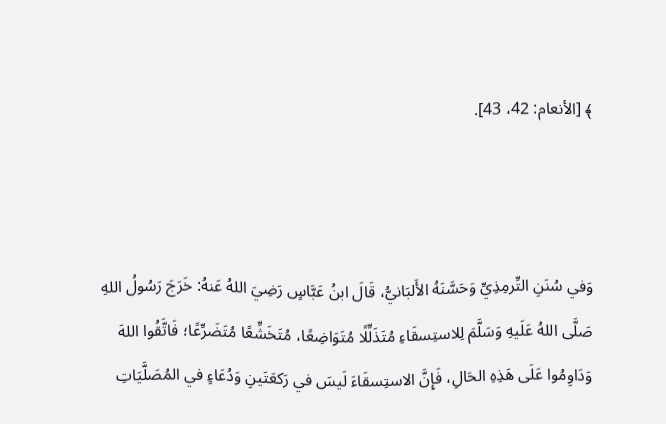﴾ [الأنعام: 42، 43].



وَفي سُنَنِ التِّرمِذِيِّ وَحَسَّنَهُ الأَلبَانيُّ، قَالَ ابنُ عَبَّاسٍ رَضِيَ اللهُ عَنهُ: خَرَجَ رَسُولُ اللهِ صَلَّى اللهُ عَلَيهِ وَسَلَّمَ لِلاستِسقَاءِ مُتَذَلِّلًا مُتَوَاضِعًا، مُتَخَشِّعًا مُتَضَرِّعًا؛ فَاتَّقُوا اللهَ وَدَاوِمُوا عَلَى هَذِهِ الحَالِ، فَإِنَّ الاستِسقَاءَ لَيسَ في رَكعَتَينِ وَدُعَاءٍ في المُصَلَّيَاتِ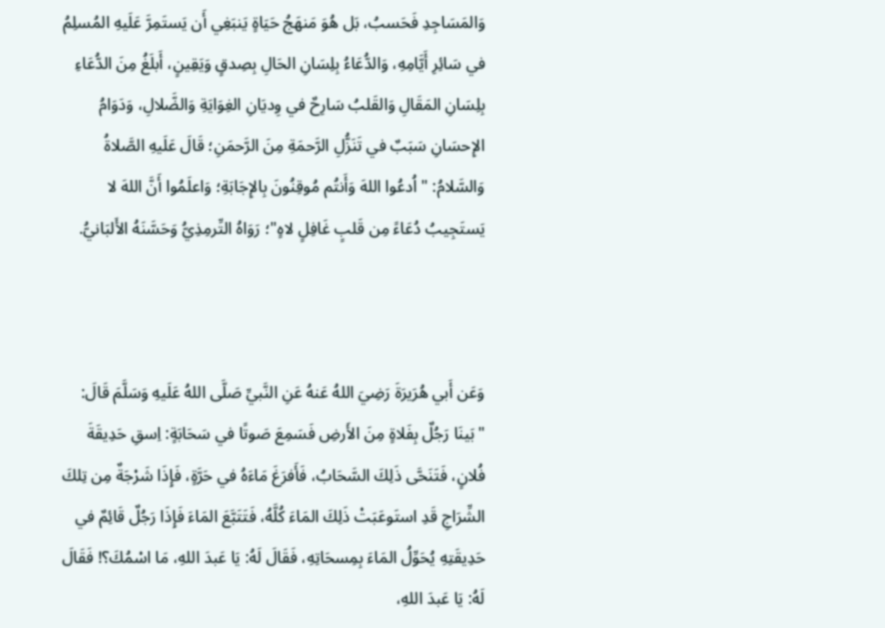وَالمَسَاجِدِ فَحَسبُ، بَل هُوَ مَنهَجُ حَيَاةٍ يَنبَغِي أَن يَستَمِرَّ عَلَيهِ المُسلِمُ في سَائِرِ أَيَّامِهِ، وَالدُّعَاءُ بِلِسَانِ الحَالِ بِصِدقٍ وَيَقِينٍ، أَبلَغُ مِنَ الدُّعَاءِ بِلِسَانِ المَقَالِ وَالقَلبُ سَارِحٌ في وِديَانِ الغِوَايَةِ وَالضَّلالِ، وَدَوَامُ الإِحسَانِ سَبَبٌ في تَنَزُّلِ الرَّحمَةِ مِنَ الرَّحمَنِ؛ قَالَ عَلَيهِ الصَّلاةُ وَالسَّلامُ: "اُدعُوا اللهَ وَأَنتُم مُوقِنُونَ بِالإِجَابَةِ؛ وَاعلَمُوا أَنَّ اللهَ لا يَستَجِيبُ دُعَاءً مِن قَلبٍ غَافِلٍ لاهٍ"؛ رَوَاهُ التِّرمِذِيُّ وَحَسَّنَهُ الأَلبَانيُّ.



وَعَن أَبي هُرَيرَةَ رَضِيَ اللهُ عَنهُ عَنِ النَّبيِّ صَلَّى اللهُ عَلَيهِ وَسَلَّمَ قَالَ: "بَينَا رَجُلٌ بِفَلاةٍ مِنَ الأَرضِ فَسَمِعَ صَوتًا في سَحَابَةٍ: اِسقِ حَدِيقَةَ فُلانٍ، فَتَنَحَّى ذَلِكَ السَّحَابُ، فَأَفرَغَ مَاءَهُ في حَرَّةٍ، فَإِذَا شَرْجَةٌ مِن تِلكَ الشِّرَاجِ قَدِ استَوعَبَتْ ذَلِكَ المَاءَ كُلَّهُ، فَتَتَبَّعَ المَاءَ فَإِذَا رَجُلٌ قَائِمٌ في حَدِيقَتِهِ يُحَوِّلُ المَاءَ بِمِسحَاتِهِ، فَقَالَ لَهُ: يَا عَبدَ اللهِ، مَا اسْمُكَ؟! فَقَالَ لَهُ: يَا عَبدَ اللهِ،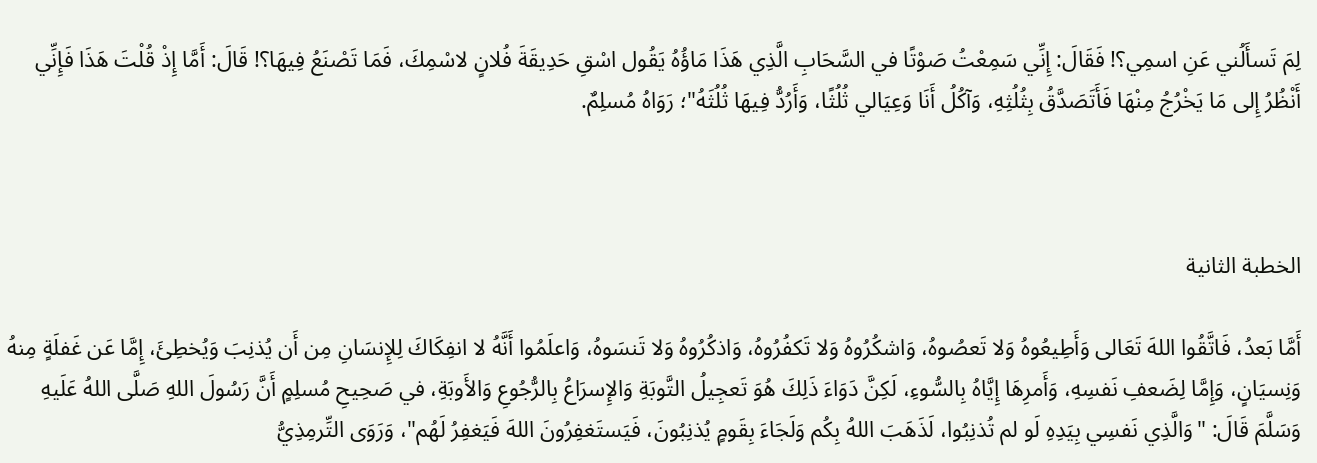لِمَ تَسأَلُني عَنِ اسمِي؟! فَقَالَ: إِنِّي سَمِعْتُ صَوْتًا في السَّحَابِ الَّذِي هَذَا مَاؤُهُ يَقُول اسْقِ حَدِيقَةَ فُلانٍ لاسْمِكَ، فَمَا تَصْنَعُ فِيهَا؟! قَالَ: أَمَّا إِذْ قُلْتَ هَذَا فَإِنِّي أَنْظُرُ إِلى مَا يَخْرُجُ مِنْهَا فَأَتَصَدَّقُ بِثُلُثِهِ، وَآكُلُ أَنَا وَعِيَالي ثُلُثًا، وَأَرُدُّ فِيهَا ثُلُثَهُ"؛ رَوَاهُ مُسلِمٌ.



الخطبة الثانية

أَمَّا بَعدُ، فَاتَّقُوا اللهَ تَعَالى وَأَطِيعُوهُ وَلا تَعصُوهُ، وَاشكُرُوهُ وَلا تَكفُرُوهُ، وَاذكُرُوهُ وَلا تَنسَوهُ، وَاعلَمُوا أَنَّهُ لا انفِكَاكَ لِلإِنسَانِ مِن أَن يُذنِبَ وَيُخطِئَ، إِمَّا عَن غَفلَةٍ مِنهُ وَنِسيَانٍ، وَإِمَّا لِضَعفِ نَفسِهِ، وَأَمرِهَا إِيَّاهُ بِالسُّوءِ، لَكِنَّ دَوَاءَ ذَلِكَ هُوَ تَعجِيلُ التَّوبَةِ وَالإِسرَاعُ بِالرُّجُوعِ وَالأَوبَةِ، في صَحِيحِ مُسلِمٍ أَنَّ رَسُولَ اللهِ صَلَّى اللهُ عَلَيهِ وَسَلَّمَ قَالَ: "وَالَّذِي نَفسِي بِيَدِهِ لَو لم تُذنِبُوا، لَذَهَبَ اللهُ بِكُم وَلَجَاءَ بِقَومٍ يُذنِبُونَ، فَيَستَغفِرُونَ اللهَ فَيَغفِرُ لَهُم"، وَرَوَى التِّرمِذِيُّ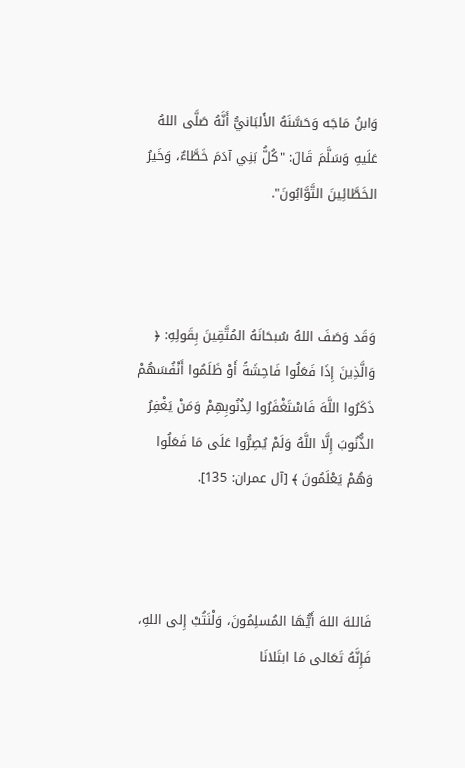وَابنُ مَاجَه وَحَسَّنَهُ الأَلبَانيُّ أَنَّهُ صَلَّى اللهُ عَلَيهِ وَسَلَّمَ قَالَ: "كُلُّ بَنِي آدَمَ خَطَّاءٌ، وَخَيرُ الخَطَّائِينَ التَّوَّابُونَ".



وَقَد وَصَفَ اللهُ سُبحَانَهُ المُتَّقِينَ بِقَولِهِ: ﴿ وَالَّذِينَ إِذَا فَعَلُوا فَاحِشَةً أَوْ ظَلَمُوا أَنْفُسَهُمْ ذَكَرُوا اللَّهَ فَاسْتَغْفَرُوا لِذُنُوبِهِمْ وَمَنْ يَغْفِرُ الذُّنُوبَ إِلَّا اللَّهُ وَلَمْ يُصِرُّوا عَلَى مَا فَعَلُوا وَهُمْ يَعْلَمُونَ ﴾ [آل عمران: 135].



فَاللهَ اللهَ أَيُّهَا المُسلِمُونَ، وَلْنَتُبْ إِلى اللهِ، فَإِنَّهُ تَعَالى مَا ابتَلانَا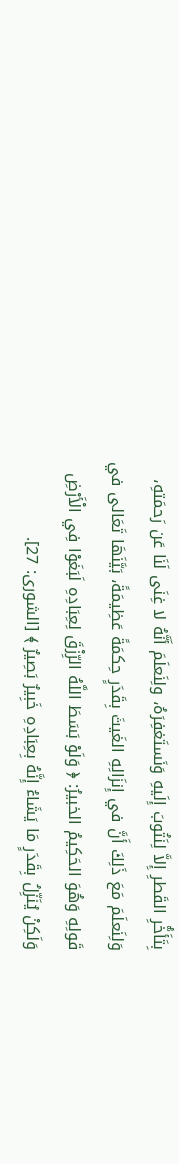بِتَأَخُّرِ القَطرِ إِلاَّ لِنَتُوبَ إِلَيهِ وَنَستَغفِرَهُ، ولِنَعلَمَ أَنَّهُ لا غِنَى لَنَا عَن رَحمَتهِ، وَلِنَعلَمَ مَعَ ذَلِكَ أَنَّ في إِنزَالِهِ الغَيثَ بِقَدَرٍ حِكمَةً عَظِيمَةً، بَيَّنَهَا تَعَالى في قَولِهِ وَهُوَ الحَكِيمُ الخبيرُ: ﴿ وَلَوْ بَسَطَ اللَّهُ الرِّزْقَ لِعِبَادِهِ لَبَغَوْا فِي الْأَرْضِ وَلَكِنْ يُنَزِّلُ بِقَدَرٍ مَا يَشَاءُ إِنَّهُ بِعِبَادِهِ خَبِيرٌ بَصِيرٌ ﴾ [الشورى: 27].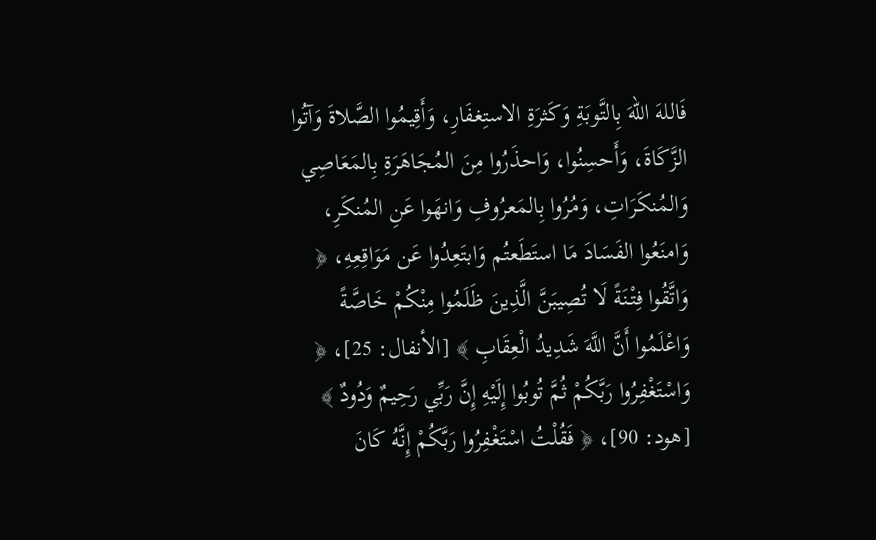فَاللهَ اللهَ بِالتَّوبَةِ وَكَثرَةِ الاستِغفَارِ، وَأَقِيمُوا الصَّلاةَ وَآتُوا الزَّكَاةَ، وَأَحسِنُوا، وَاحذَرُوا مِنَ المُجَاهَرَةِ بِالمَعَاصِي وَالمُنكَرَاتِ، وَمُرُوا بِالمَعرُوفِ وَانهَوا عَنِ المُنكَرِ، وَامنَعُوا الفَسَادَ مَا استَطَعتُم وَابتَعِدُوا عَن مَوَاقِعِهِ، ﴿ وَاتَّقُوا فِتْنَةً لَا تُصِيبَنَّ الَّذِينَ ظَلَمُوا مِنْكُمْ خَاصَّةً وَاعْلَمُوا أَنَّ اللَّهَ شَدِيدُ الْعِقَابِ ﴾ [الأنفال: 25]، ﴿ وَاسْتَغْفِرُوا رَبَّكُمْ ثُمَّ تُوبُوا إِلَيْهِ إِنَّ رَبِّي رَحِيمٌ وَدُودٌ ﴾ [هود: 90]، ﴿ فَقُلْتُ اسْتَغْفِرُوا رَبَّكُمْ إِنَّهُ كَانَ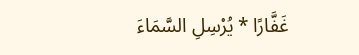غَفَّارًا * يُرْسِلِ السَّمَاءَ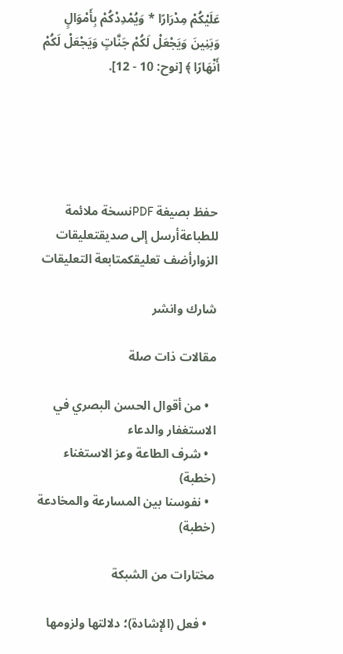عَلَيْكُمْ مِدْرَارًا * وَيُمْدِدْكُمْ بِأَمْوَالٍ وَبَنِينَ وَيَجْعَلْ لَكُمْ جَنَّاتٍ وَيَجْعَلْ لَكُمْ أَنْهَارًا ﴾ [نوح: 10 - 12].





حفظ بصيغة PDFنسخة ملائمة للطباعةأرسل إلى صديقتعليقات الزوارأضف تعليقكمتابعة التعليقات

شارك وانشر

مقالات ذات صلة

  • من أقوال الحسن البصري في الاستغفار والدعاء
  • شرف الطاعة وعز الاستغناء (خطبة)
  • نفوسنا بين المسارعة والمخادعة (خطبة)

مختارات من الشبكة

  • فعل (الإشادة)؛ دلالتها ولزومها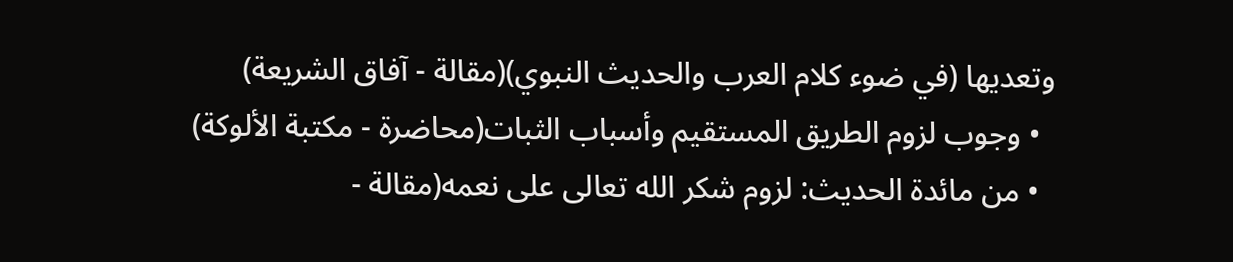وتعديها (في ضوء كلام العرب والحديث النبوي)(مقالة - آفاق الشريعة)
  • وجوب لزوم الطريق المستقيم وأسباب الثبات(محاضرة - مكتبة الألوكة)
  • من مائدة الحديث: لزوم شكر الله تعالى على نعمه(مقالة -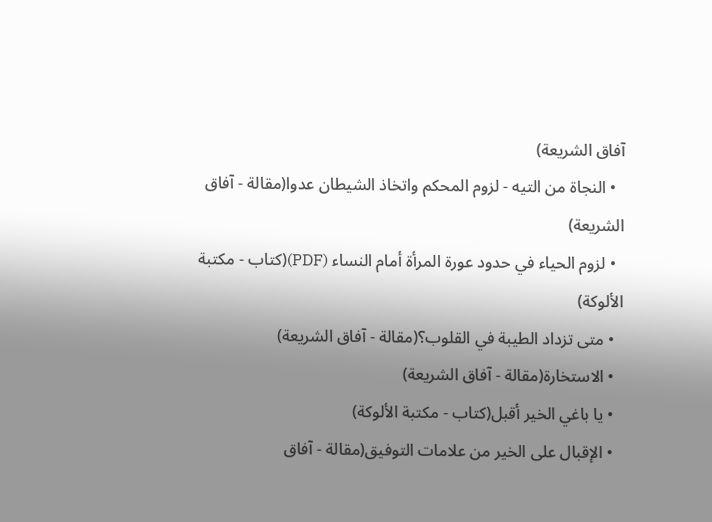آفاق الشريعة)
  • النجاة من التيه - لزوم المحكم واتخاذ الشيطان عدوا(مقالة - آفاق الشريعة)
  • لزوم الحياء في حدود عورة المرأة أمام النساء (PDF)(كتاب - مكتبة الألوكة)
  • متى تزداد الطيبة في القلوب؟(مقالة - آفاق الشريعة)
  • الاستخارة(مقالة - آفاق الشريعة)
  • يا باغي الخير أقبل(كتاب - مكتبة الألوكة)
  • الإقبال على الخير من علامات التوفيق(مقالة - آفاق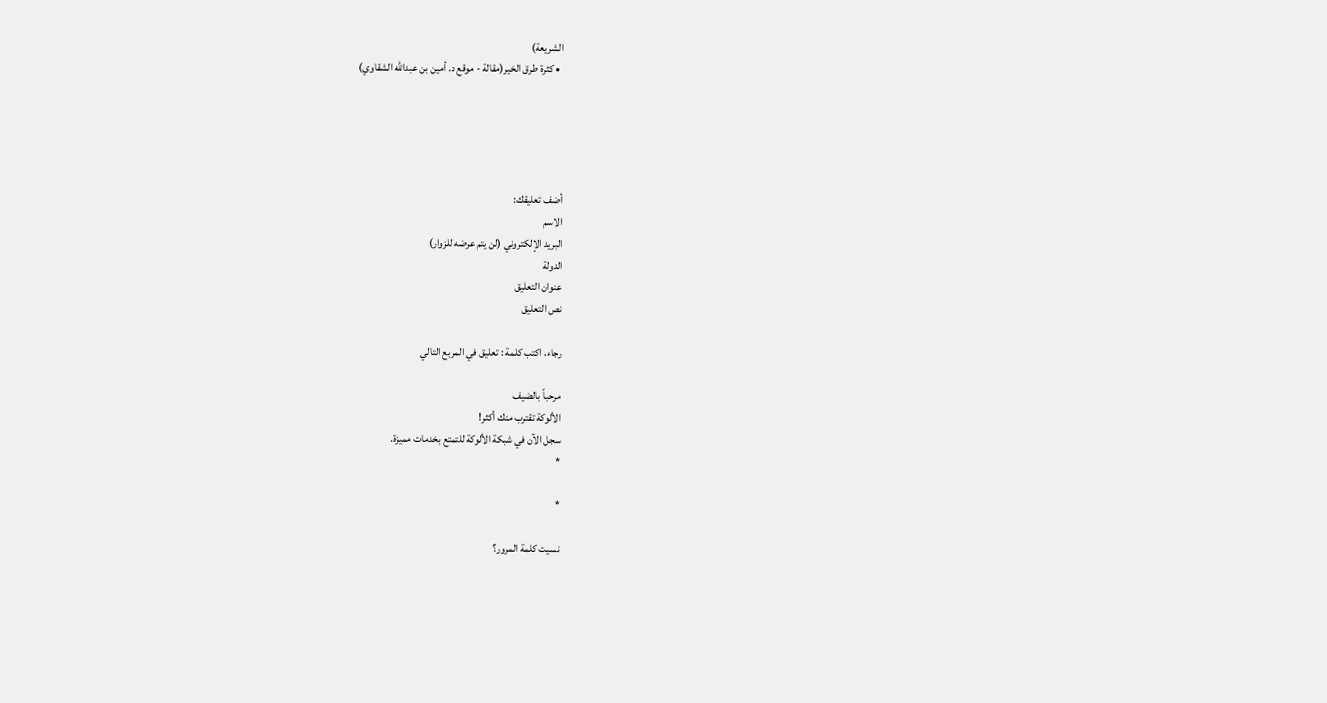الشريعة)
  • كثرة طرق الخير(مقالة - موقع د. أمين بن عبدالله الشقاوي)





أضف تعليقك:
الاسم
البريد الإلكتروني (لن يتم عرضه للزوار)
الدولة
عنوان التعليق
نص التعليق

رجاء، اكتب كلمة : تعليق في المربع التالي

مرحباً بالضيف
الألوكة تقترب منك أكثر!
سجل الآن في شبكة الألوكة للتمتع بخدمات مميزة.
*

*

نسيت كلمة المرور؟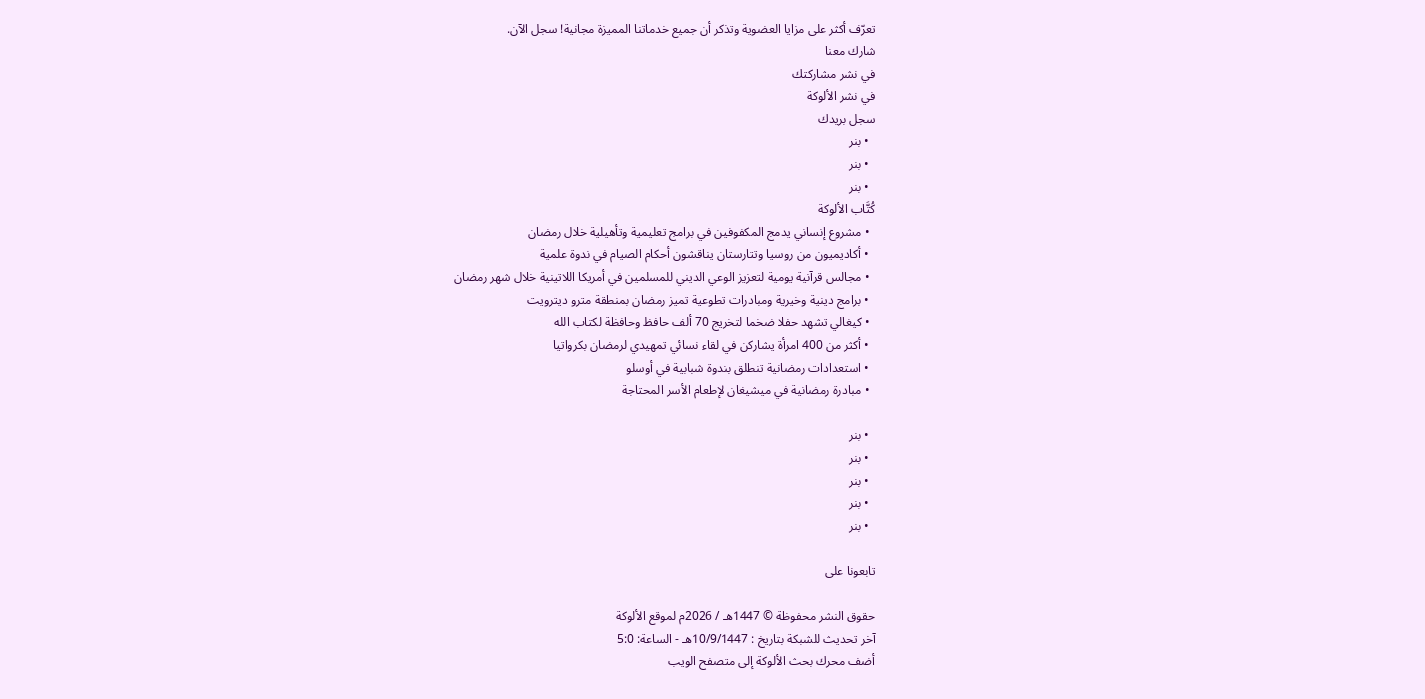تعرّف أكثر على مزايا العضوية وتذكر أن جميع خدماتنا المميزة مجانية! سجل الآن.
شارك معنا
في نشر مشاركتك
في نشر الألوكة
سجل بريدك
  • بنر
  • بنر
  • بنر
كُتَّاب الألوكة
  • مشروع إنساني يدمج المكفوفين في برامج تعليمية وتأهيلية خلال رمضان
  • أكاديميون من روسيا وتتارستان يناقشون أحكام الصيام في ندوة علمية
  • مجالس قرآنية يومية لتعزيز الوعي الديني للمسلمين في أمريكا اللاتينية خلال شهر رمضان
  • برامج دينية وخيرية ومبادرات تطوعية تميز رمضان بمنطقة مترو ديترويت
  • كيغالي تشهد حفلا ضخما لتخريج 70 ألف حافظ وحافظة لكتاب الله
  • أكثر من 400 امرأة يشاركن في لقاء نسائي تمهيدي لرمضان بكرواتيا
  • استعدادات رمضانية تنطلق بندوة شبابية في أوسلو
  • مبادرة رمضانية في ميشيغان لإطعام الأسر المحتاجة

  • بنر
  • بنر
  • بنر
  • بنر
  • بنر

تابعونا على

حقوق النشر محفوظة © 1447هـ / 2026م لموقع الألوكة
آخر تحديث للشبكة بتاريخ : 10/9/1447هـ - الساعة: 5:0
أضف محرك بحث الألوكة إلى متصفح الويب